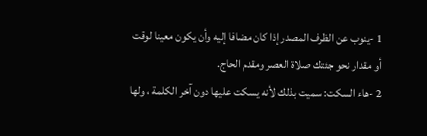1 -ينوب عن الظرف المصدر إذا كان مضافا إليه وأن يكون معينا لوقت أو مقدار نحو جئتك صلاة العصر ومقدم الحاج.
2 -هاء السكت: سميت بذلك لأنه يسكت عليها دون آخر الكلمة ، ولها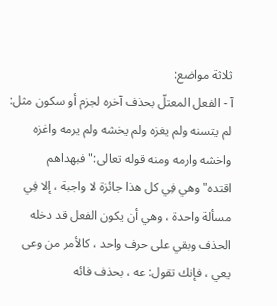ثلاثة مواضع:
آ - الفعل المعتلّ بحذف آخره لجزم أو سكون مثل: لم يتسنه ولم يغزه ولم يخشه ولم يرمه واغزه واخشه وارمه ومنه قوله تعالى:"فبهداهم اقتده"وهي فِي كل هذا جائزة لا واجبة ، إلا فِي مسألة واحدة ، وهي أن يكون الفعل قد دخله الحذف وبقي على حرف واحد ، كالأمر من وعى يعي ، فإنك تقول: عه ، بحذف فائه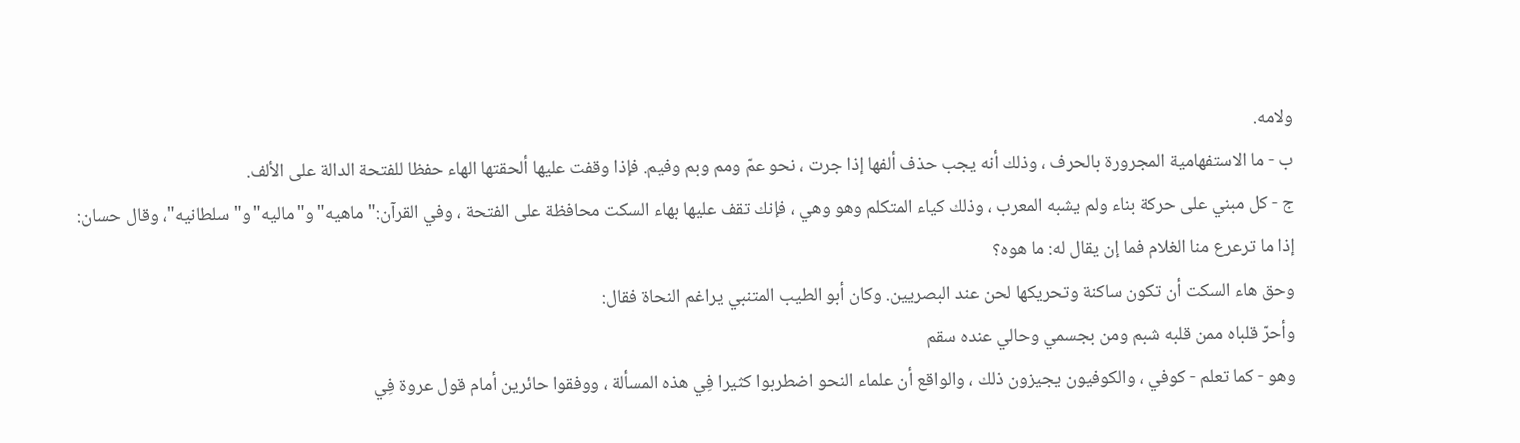ولامه.
ب - ما الاستفهامية المجرورة بالحرف ، وذلك أنه يجب حذف ألفها إذا جرت ، نحو عمّ ومم وبم وفيم. فإذا وقفت عليها ألحقتها الهاء حفظا للفتحة الدالة على الألف.
ج - كل مبني على حركة بناء ولم يشبه المعرب ، وذلك كياء المتكلم وهو وهي ، فإنك تقف عليها بهاء السكت محافظة على الفتحة ، وفي القرآن:"ماهيه"و"ماليه"و"سلطانيه"، وقال حسان:
إذا ما ترعرع منا الغلام فما إن يقال له: ما هوه؟
وحق هاء السكت أن تكون ساكنة وتحريكها لحن عند البصريين. وكان أبو الطيب المتنبي يراغم النحاة فقال:
وأحرّ قلباه ممن قلبه شبم ومن بجسمي وحالي عنده سقم
وهو - كما تعلم - كوفي ، والكوفيون يجيزون ذلك ، والواقع أن علماء النحو اضطربوا كثيرا فِي هذه المسألة ، ووفقوا حائرين أمام قول عروة فِي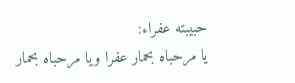حبيبته عفراء:
يا مرحباه بحمار عفرا ويا مرحباه بحمار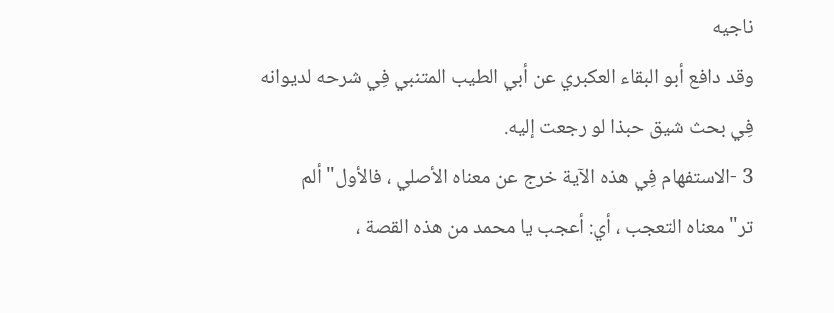ناجيه
وقد دافع أبو البقاء العكبري عن أبي الطيب المتنبي فِي شرحه لديوانه فِي بحث شيق حبذا لو رجعت إليه.
3 -الاستفهام فِي هذه الآية خرج عن معناه الأصلي ، فالأول"ألم تر"معناه التعجب ، أي: أعجب يا محمد من هذه القصة ،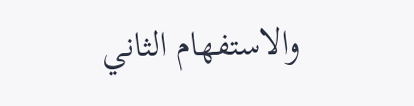والاستفهام الثاني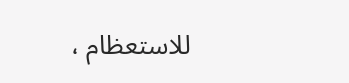للاستعظام ،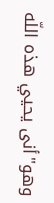وهو"أنى يحيي هذه اللّه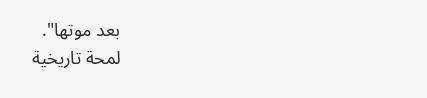بعد موتها".
لمحة تاريخية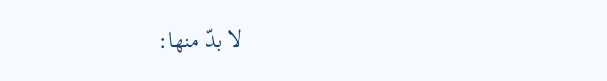لا بدّ منها: